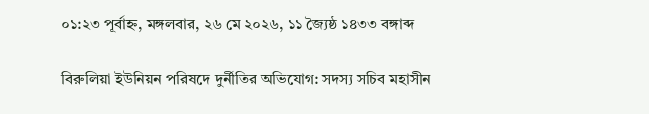০১:২৩ পূর্বাহ্ন, মঙ্গলবার, ২৬ মে ২০২৬, ১১ জ্যৈষ্ঠ ১৪৩৩ বঙ্গাব্দ

বিরুলিয়া ইউনিয়ন পরিষদে দুর্নীতির অভিযোগ: সদস্য সচিব মহাসীন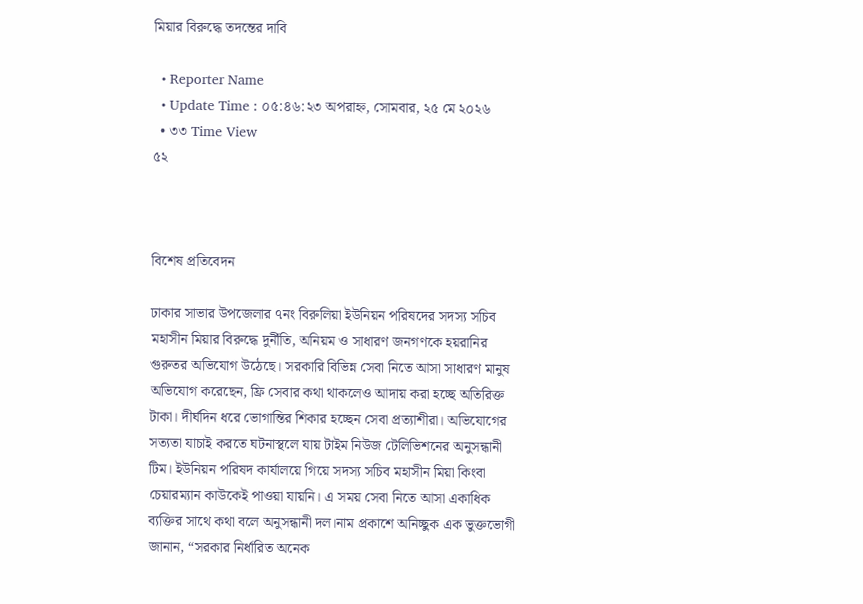মিয়ার বিরুদ্ধে তদন্তের দাবি

  • Reporter Name
  • Update Time : ০৫:৪৬:২৩ অপরাহ্ন, সোমবার, ২৫ মে ২০২৬
  • ৩৩ Time View
৫২



বিশেষ প্রতিবেদন

ঢাকার সাভার উপজেলার ৭নং বিরুলিয়া ইউনিয়ন পরিষদের সদস্য সচিব মহাসীন মিয়ার বিরুদ্ধে দুর্নীতি, অনিয়ম ও সাধারণ জনগণকে হয়রানির গুরুতর অভিযোগ উঠেছে। সরকারি বিভিন্ন সেবা নিতে আসা সাধারণ মানুষ অভিযোগ করেছেন, ফ্রি সেবার কথা থাকলেও আদায় করা হচ্ছে অতিরিক্ত টাকা। দীর্ঘদিন ধরে ভোগান্তির শিকার হচ্ছেন সেবা প্রত্যাশীরা। অভিযোগের সত্যতা যাচাই করতে ঘটনাস্থলে যায় টাইম নিউজ টেলিভিশনের অনুসন্ধানী টিম। ইউনিয়ন পরিষদ কার্যালয়ে গিয়ে সদস্য সচিব মহাসীন মিয়া কিংবা চেয়ারম্যান কাউকেই পাওয়া যায়নি। এ সময় সেবা নিতে আসা একাধিক ব্যক্তির সাথে কথা বলে অনুসন্ধানী দল।নাম প্রকাশে অনিচ্ছুক এক ভুক্তভোগী জানান, “সরকার নির্ধারিত অনেক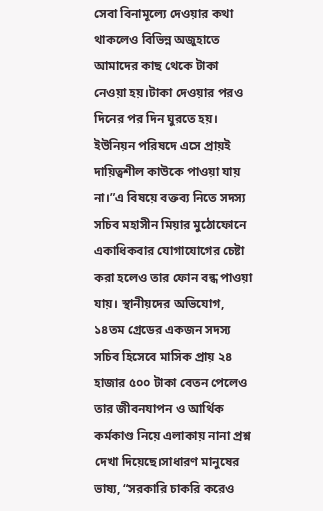সেবা বিনামূল্যে দেওয়ার কথা থাকলেও বিভিন্ন অজুহাতে আমাদের কাছ থেকে টাকা নেওয়া হয়।টাকা দেওয়ার পরও দিনের পর দিন ঘুরতে হয়। ইউনিয়ন পরিষদে এসে প্রায়ই দায়িত্বশীল কাউকে পাওয়া যায় না।”এ বিষয়ে বক্তব্য নিতে সদস্য সচিব মহাসীন মিয়ার মুঠোফোনে একাধিকবার যোগাযোগের চেষ্টা করা হলেও তার ফোন বন্ধ পাওয়া যায়। স্থানীয়দের অভিযোগ, ১৪তম গ্রেডের একজন সদস্য সচিব হিসেবে মাসিক প্রায় ২৪ হাজার ৫০০ টাকা বেতন পেলেও তার জীবনযাপন ও আর্থিক কর্মকাণ্ড নিয়ে এলাকায় নানা প্রশ্ন দেখা দিয়েছে।সাধারণ মানুষের ভাষ্য, “সরকারি চাকরি করেও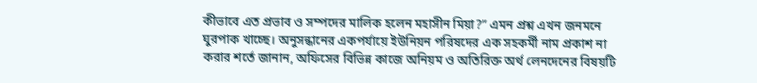কীভাবে এত প্রভাব ও সম্পদের মালিক হলেন মহাসীন মিয়া?” এমন প্রশ্ন এখন জনমনে ঘুরপাক খাচ্ছে। অনুসন্ধানের একপর্যায়ে ইউনিয়ন পরিষদের এক সহকর্মী নাম প্রকাশ না করার শর্তে জানান, অফিসের বিভিন্ন কাজে অনিয়ম ও অতিরিক্ত অর্থ লেনদেনের বিষয়টি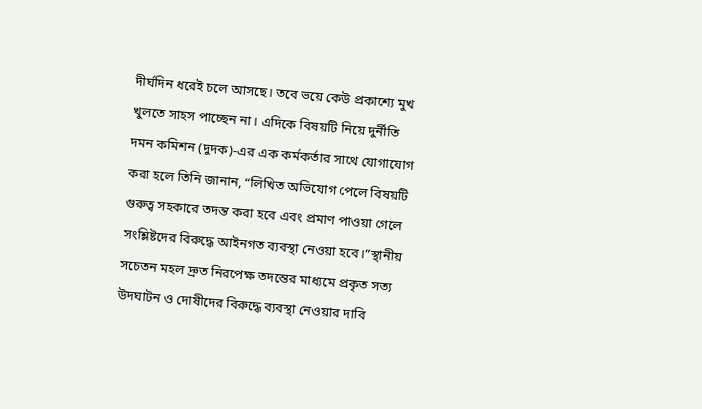দীর্ঘদিন ধরেই চলে আসছে। তবে ভয়ে কেউ প্রকাশ্যে মুখ খুলতে সাহস পাচ্ছেন না। এদিকে বিষয়টি নিয়ে দুর্নীতি দমন কমিশন (দুদক)-এর এক কর্মকর্তার সাথে যোগাযোগ করা হলে তিনি জানান, “লিখিত অভিযোগ পেলে বিষয়টি গুরুত্ব সহকারে তদন্ত করা হবে এবং প্রমাণ পাওয়া গেলে সংশ্লিষ্টদের বিরুদ্ধে আইনগত ব্যবস্থা নেওয়া হবে।”স্থানীয় সচেতন মহল দ্রুত নিরপেক্ষ তদন্তের মাধ্যমে প্রকৃত সত্য উদঘাটন ও দোষীদের বিরুদ্ধে ব্যবস্থা নেওয়ার দাবি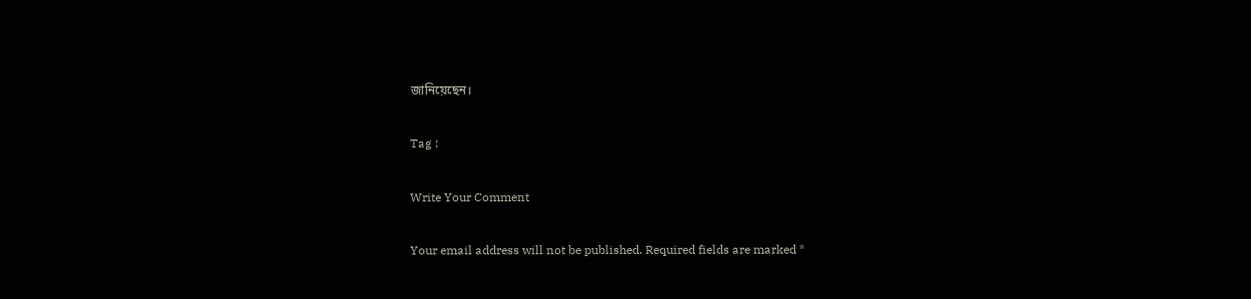জানিয়েছেন।

Tag :

Write Your Comment

Your email address will not be published. Required fields are marked *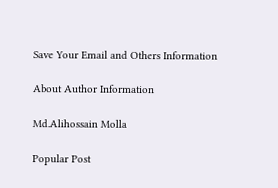Save Your Email and Others Information

About Author Information

Md.Alihossain Molla

Popular Post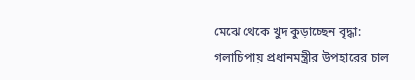মেঝে থেকে খুদ কুড়াচ্ছেন বৃদ্ধা: গলাচিপায় প্রধানমন্ত্রীর উপহারের চাল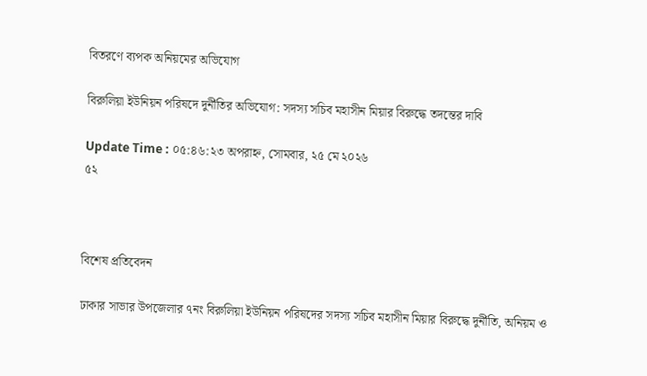বিতরণে ব্যপক অনিয়মের অভিযোগ

বিরুলিয়া ইউনিয়ন পরিষদে দুর্নীতির অভিযোগ: সদস্য সচিব মহাসীন মিয়ার বিরুদ্ধে তদন্তের দাবি

Update Time : ০৫:৪৬:২৩ অপরাহ্ন, সোমবার, ২৫ মে ২০২৬
৫২



বিশেষ প্রতিবেদন

ঢাকার সাভার উপজেলার ৭নং বিরুলিয়া ইউনিয়ন পরিষদের সদস্য সচিব মহাসীন মিয়ার বিরুদ্ধে দুর্নীতি, অনিয়ম ও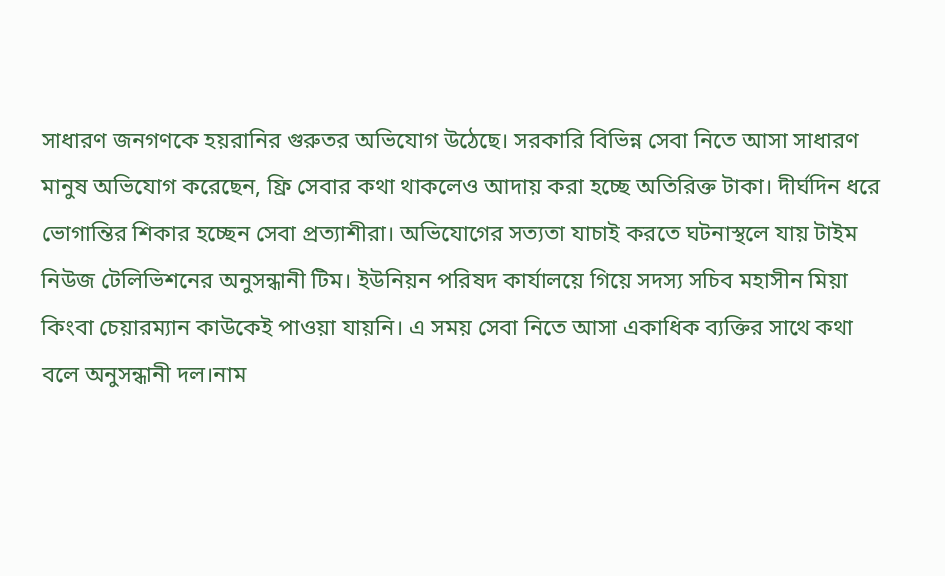সাধারণ জনগণকে হয়রানির গুরুতর অভিযোগ উঠেছে। সরকারি বিভিন্ন সেবা নিতে আসা সাধারণ মানুষ অভিযোগ করেছেন, ফ্রি সেবার কথা থাকলেও আদায় করা হচ্ছে অতিরিক্ত টাকা। দীর্ঘদিন ধরে ভোগান্তির শিকার হচ্ছেন সেবা প্রত্যাশীরা। অভিযোগের সত্যতা যাচাই করতে ঘটনাস্থলে যায় টাইম নিউজ টেলিভিশনের অনুসন্ধানী টিম। ইউনিয়ন পরিষদ কার্যালয়ে গিয়ে সদস্য সচিব মহাসীন মিয়া কিংবা চেয়ারম্যান কাউকেই পাওয়া যায়নি। এ সময় সেবা নিতে আসা একাধিক ব্যক্তির সাথে কথা বলে অনুসন্ধানী দল।নাম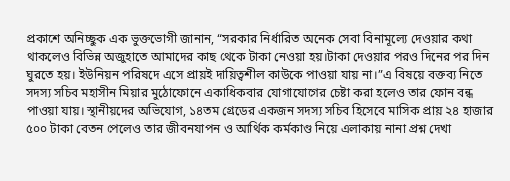প্রকাশে অনিচ্ছুক এক ভুক্তভোগী জানান, “সরকার নির্ধারিত অনেক সেবা বিনামূল্যে দেওয়ার কথা থাকলেও বিভিন্ন অজুহাতে আমাদের কাছ থেকে টাকা নেওয়া হয়।টাকা দেওয়ার পরও দিনের পর দিন ঘুরতে হয়। ইউনিয়ন পরিষদে এসে প্রায়ই দায়িত্বশীল কাউকে পাওয়া যায় না।”এ বিষয়ে বক্তব্য নিতে সদস্য সচিব মহাসীন মিয়ার মুঠোফোনে একাধিকবার যোগাযোগের চেষ্টা করা হলেও তার ফোন বন্ধ পাওয়া যায়। স্থানীয়দের অভিযোগ, ১৪তম গ্রেডের একজন সদস্য সচিব হিসেবে মাসিক প্রায় ২৪ হাজার ৫০০ টাকা বেতন পেলেও তার জীবনযাপন ও আর্থিক কর্মকাণ্ড নিয়ে এলাকায় নানা প্রশ্ন দেখা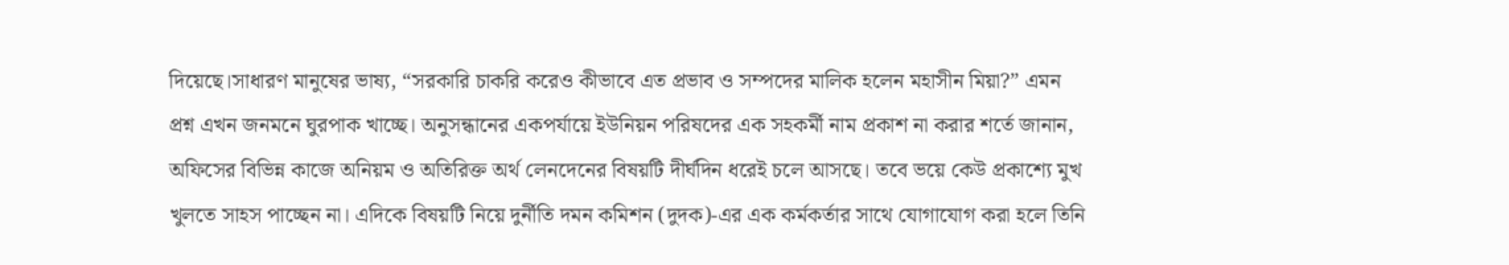দিয়েছে।সাধারণ মানুষের ভাষ্য, “সরকারি চাকরি করেও কীভাবে এত প্রভাব ও সম্পদের মালিক হলেন মহাসীন মিয়া?” এমন প্রশ্ন এখন জনমনে ঘুরপাক খাচ্ছে। অনুসন্ধানের একপর্যায়ে ইউনিয়ন পরিষদের এক সহকর্মী নাম প্রকাশ না করার শর্তে জানান, অফিসের বিভিন্ন কাজে অনিয়ম ও অতিরিক্ত অর্থ লেনদেনের বিষয়টি দীর্ঘদিন ধরেই চলে আসছে। তবে ভয়ে কেউ প্রকাশ্যে মুখ খুলতে সাহস পাচ্ছেন না। এদিকে বিষয়টি নিয়ে দুর্নীতি দমন কমিশন (দুদক)-এর এক কর্মকর্তার সাথে যোগাযোগ করা হলে তিনি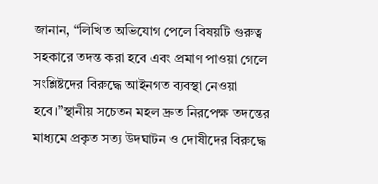জানান, “লিখিত অভিযোগ পেলে বিষয়টি গুরুত্ব সহকারে তদন্ত করা হবে এবং প্রমাণ পাওয়া গেলে সংশ্লিষ্টদের বিরুদ্ধে আইনগত ব্যবস্থা নেওয়া হবে।”স্থানীয় সচেতন মহল দ্রুত নিরপেক্ষ তদন্তের মাধ্যমে প্রকৃত সত্য উদঘাটন ও দোষীদের বিরুদ্ধে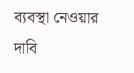ব্যবস্থা নেওয়ার দাবি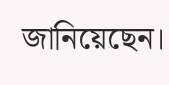জানিয়েছেন।